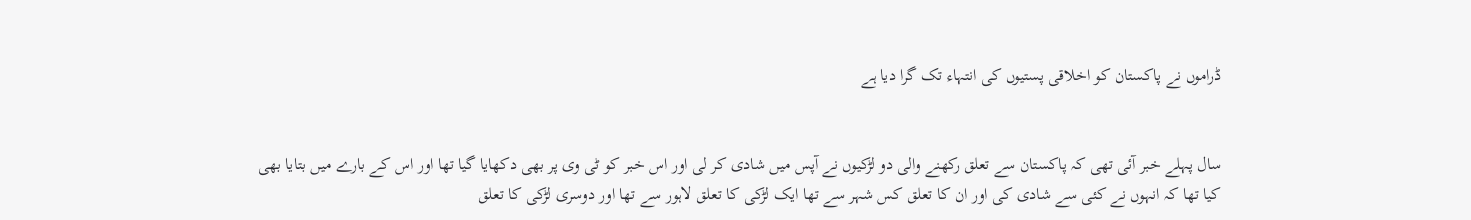ڈراموں نے پاکستان کو اخلاقی پستیوں کی انتہاء تک گرا دیا ہے


سال پہلے خبر آئی تھی کہ پاکستان سے تعلق رکھنے والی دو لڑکیوں نے آپس میں شادی کر لی اور اس خبر کو ٹی وی پر بھی دکھایا گیا تھا اور اس کے بارے میں بتایا بھی کیا تھا کہ انہوں نے کئی سے شادی کی اور ان کا تعلق کس شہر سے تھا ایک لڑکی کا تعلق لاہور سے تھا اور دوسری لڑکی کا تعلق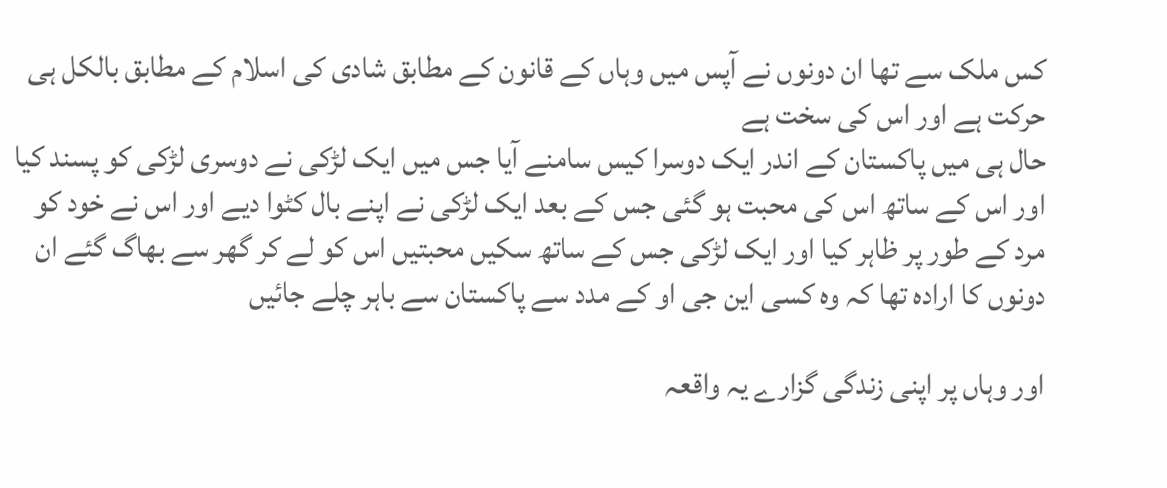کس ملک سے تھا ان دونوں نے آپس میں وہاں کے قانون کے مطابق شادی کی اسلام کے مطابق بالکل ہی حرکت ہے اور اس کی سخت ہے
حال ہی میں پاکستان کے اندر ایک دوسرا کیس سامنے آیا جس میں ایک لڑکی نے دوسری لڑکی کو پسند کیا اور اس کے ساتھ اس کی محبت ہو گئی جس کے بعد ایک لڑکی نے اپنے بال کٹوا دیے اور اس نے خود کو مرد کے طور پر ظاہر کیا اور ایک لڑکی جس کے ساتھ سکیں محبتیں اس کو لے کر گھر سے بھاگ گئے ان دونوں کا ارادہ تھا کہ وہ کسی این جی او کے مدد سے پاکستان سے باہر چلے جائیں

اور وہاں پر اپنی زندگی گزارے یہ واقعہ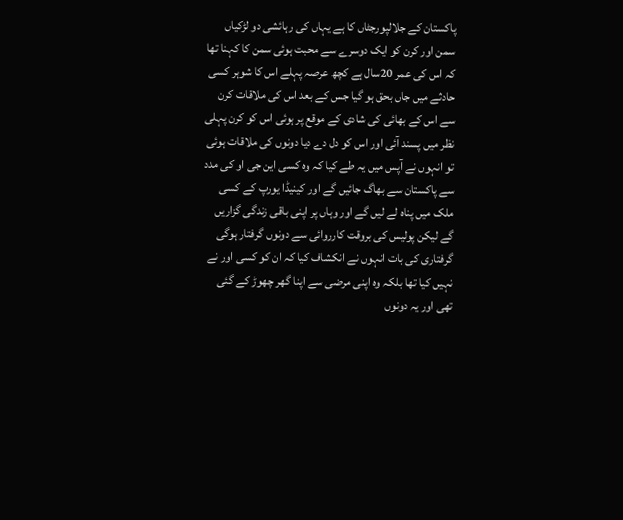پاکستان کے جلالپورجٹاں کا ہے یہاں کی رہائشی دو لڑکیاں سمن اور کرن کو ایک دوسرے سے محبت ہوئی سمن کا کہنا تھا کہ اس کی عمر 20سال ہے کچھ عرصہ پہلے اس کا شوہر کسی حادثے میں جاں بحق ہو گیا جس کے بعد اس کی ملاقات کرن سے اس کے بھائی کی شادی کے موقع پر ہوئی اس کو کرن پہلی نظر میں پسند آئی اور اس کو دل دے دیا دونوں کی ملاقات ہوئی تو انہوں نے آپس میں یہ طے کیا کہ وہ کسی این جی او کی مدد سے پاکستان سے بھاگ جائیں گے اور کینیڈا یورپ کے کسی ملک میں پناہ لے لیں گے اور وہاں پر اپنی باقی زندگی گزاریں گے لیکن پولیس کی بروقت کارروائی سے دونوں گرفتار ہوگی گرفتاری کی بات انہوں نے انکشاف کیا کہ ان کو کسی اور نے نہیں کیا تھا بلکہ وہ اپنی مرضی سے اپنا گھر چھوڑ کے گئی تھی اور یہ دونوں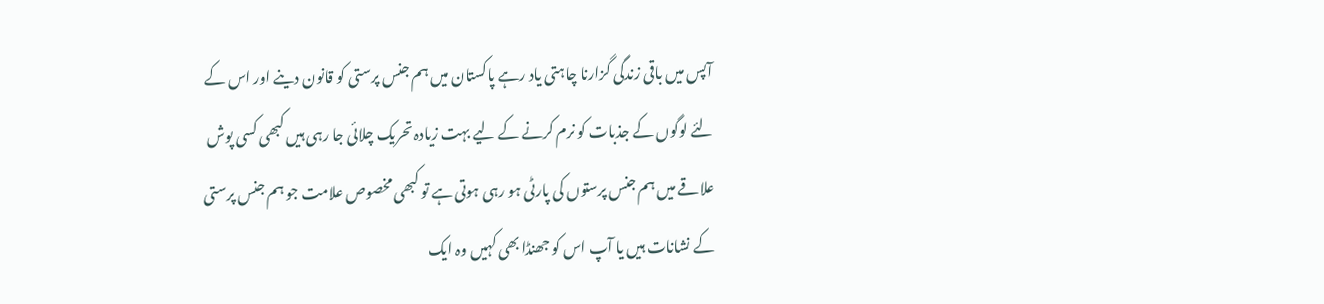آپس میں باقی زندگی گزارنا چاہتی یاد رہے پاکستان میں ہم جنس پرستی کو قانون دینے اور اس کے لئے لوگوں کے جذبات کو نرم کرنے کے لیے بہت زیادہ تحریک چلائی جا رہی ہیں کبھی کسی پوش علاقے میں ہم جنس پرستوں کی پارٹی ہو رہی ہوتی ہے تو کبھی مخصوص علامت جو ہم جنس پرستی کے نشانات ہیں یا آپ اس کو جھنڈا بھی کہیں وہ ایک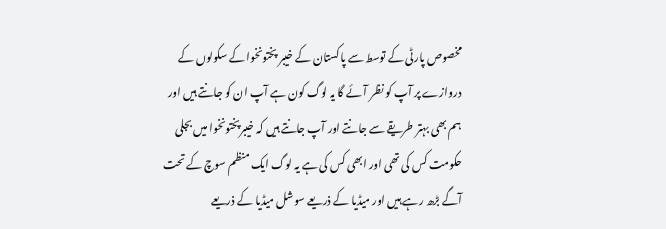مخصوص پارٹی کے توسط سے پاکستان کے خیبر پختونخوا کے سکولوں کے دروازے پر آپ کو نظر آئے گا یہ لوگ کون ہے آپ ان کو جانتے ہیں اور ہم بھی بہتر طریقے سے جانتے اور آپ جانتے ہیں کہ خیبرپختونخوا میں بجلی حکومت کس کی تھی اور ابھی کس کی ہے یہ لوگ ایک منظم سوچ کے تحت آگے بڑھ رہے ہیں اور میڈیا کے ذریعے سوشل میڈیا کے ذریعے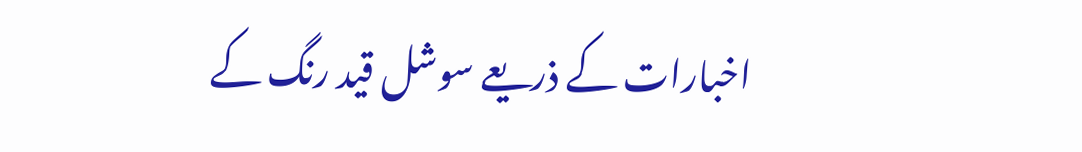اخبارات کے ذریعے سوشل قید رنگ کے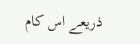ذریعے اس کام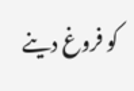کو فروغ دینے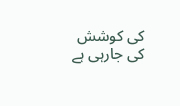کی کوشش کی جارہی ہے